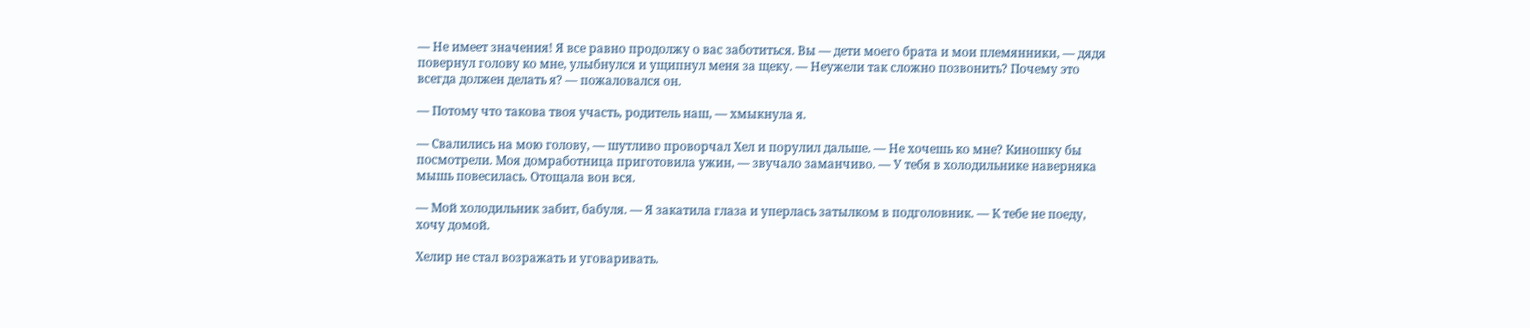— Не имеет значения! Я все равно продолжу о вас заботиться. Вы — дети моего брата и мои племянники, — дядя повернул голову ко мне, улыбнулся и ущипнул меня за щеку. — Неужели так сложно позвонить? Почему это всегда должен делать я? — пожаловался он.

— Потому что такова твоя участь, родитель наш, — хмыкнула я.

— Свалились на мою голову, — шутливо проворчал Хел и порулил дальше. — Не хочешь ко мне? Киношку бы посмотрели. Моя домработница приготовила ужин, — звучало заманчиво. — У тебя в холодильнике наверняка мышь повесилась. Отощала вон вся.

— Мой холодильник забит, бабуля. — Я закатила глаза и уперлась затылком в подголовник. — К тебе не поеду, хочу домой.

Хелир не стал возражать и уговаривать.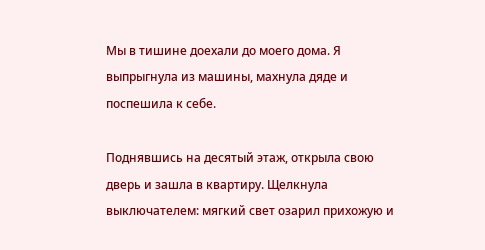Мы в тишине доехали до моего дома. Я выпрыгнула из машины, махнула дяде и поспешила к себе.

Поднявшись на десятый этаж, открыла свою дверь и зашла в квартиру. Щелкнула выключателем: мягкий свет озарил прихожую и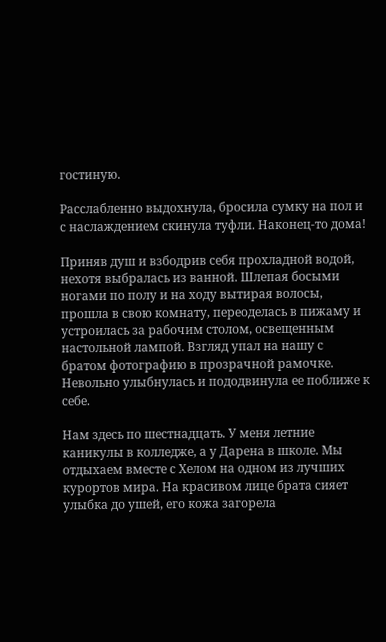гостиную.

Расслабленно выдохнула, бросила сумку на пол и с наслаждением скинула туфли. Наконец-то дома!

Приняв душ и взбодрив себя прохладной водой, нехотя выбралась из ванной. Шлепая босыми ногами по полу и на ходу вытирая волосы, прошла в свою комнату, переоделась в пижаму и устроилась за рабочим столом, освещенным настольной лампой. Взгляд упал на нашу с братом фотографию в прозрачной рамочке. Невольно улыбнулась и пододвинула ее поближе к себе.

Нам здесь по шестнадцать. У меня летние каникулы в колледже, а у Дарена в школе. Мы отдыхаем вместе с Хелом на одном из лучших курортов мира. На красивом лице брата сияет улыбка до ушей, его кожа загорела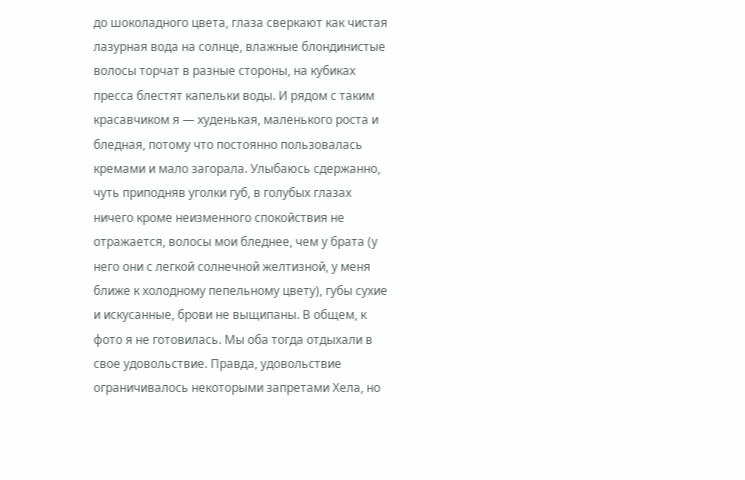до шоколадного цвета, глаза сверкают как чистая лазурная вода на солнце, влажные блондинистые волосы торчат в разные стороны, на кубиках пресса блестят капельки воды. И рядом с таким красавчиком я — худенькая, маленького роста и бледная, потому что постоянно пользовалась кремами и мало загорала. Улыбаюсь сдержанно, чуть приподняв уголки губ, в голубых глазах ничего кроме неизменного спокойствия не отражается, волосы мои бледнее, чем у брата (у него они с легкой солнечной желтизной, у меня ближе к холодному пепельному цвету), губы сухие и искусанные, брови не выщипаны. В общем, к фото я не готовилась. Мы оба тогда отдыхали в свое удовольствие. Правда, удовольствие ограничивалось некоторыми запретами Хела, но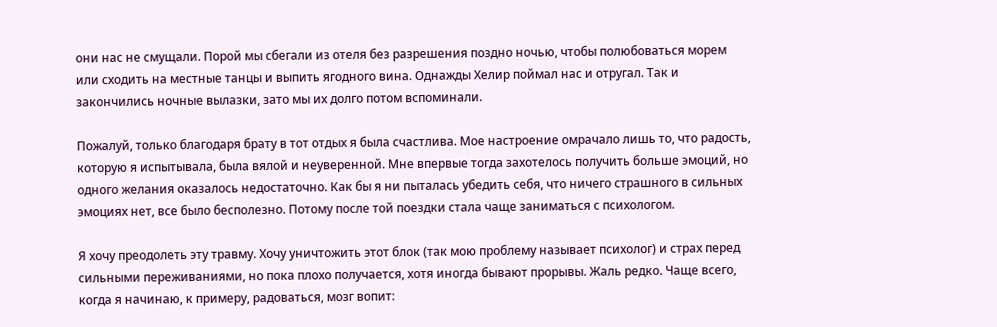они нас не смущали. Порой мы сбегали из отеля без разрешения поздно ночью, чтобы полюбоваться морем или сходить на местные танцы и выпить ягодного вина. Однажды Хелир поймал нас и отругал. Так и закончились ночные вылазки, зато мы их долго потом вспоминали.

Пожалуй, только благодаря брату в тот отдых я была счастлива. Мое настроение омрачало лишь то, что радость, которую я испытывала, была вялой и неуверенной. Мне впервые тогда захотелось получить больше эмоций, но одного желания оказалось недостаточно. Как бы я ни пыталась убедить себя, что ничего страшного в сильных эмоциях нет, все было бесполезно. Потому после той поездки стала чаще заниматься с психологом.

Я хочу преодолеть эту травму. Хочу уничтожить этот блок (так мою проблему называет психолог) и страх перед сильными переживаниями, но пока плохо получается, хотя иногда бывают прорывы. Жаль редко. Чаще всего, когда я начинаю, к примеру, радоваться, мозг вопит: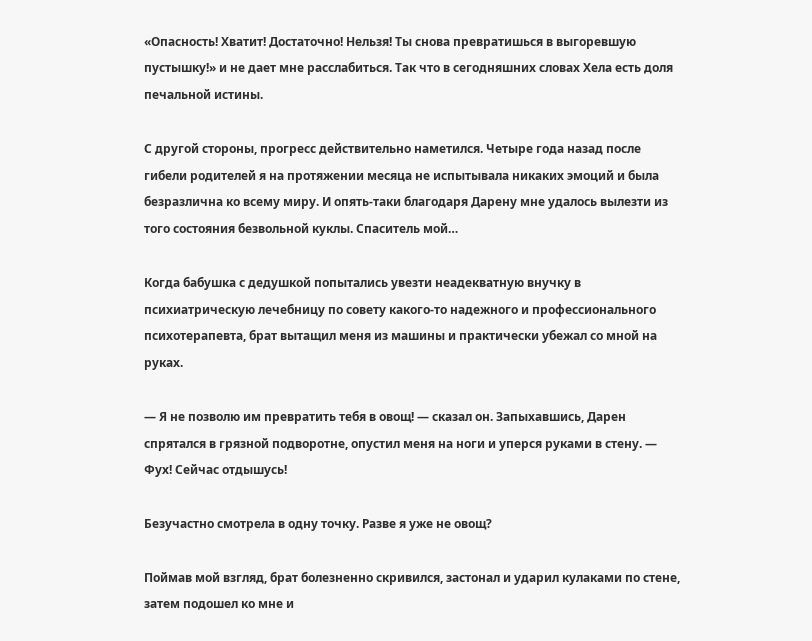«Опасность! Хватит! Достаточно! Нельзя! Ты снова превратишься в выгоревшую пустышку!» и не дает мне расслабиться. Так что в сегодняшних словах Хела есть доля печальной истины.

С другой стороны, прогресс действительно наметился. Четыре года назад после гибели родителей я на протяжении месяца не испытывала никаких эмоций и была безразлична ко всему миру. И опять-таки благодаря Дарену мне удалось вылезти из того состояния безвольной куклы. Спаситель мой…

Когда бабушка с дедушкой попытались увезти неадекватную внучку в психиатрическую лечебницу по совету какого-то надежного и профессионального психотерапевта, брат вытащил меня из машины и практически убежал со мной на руках.

— Я не позволю им превратить тебя в овощ! — сказал он. Запыхавшись, Дарен спрятался в грязной подворотне, опустил меня на ноги и уперся руками в стену. — Фух! Сейчас отдышусь!

Безучастно смотрела в одну точку. Разве я уже не овощ?

Поймав мой взгляд, брат болезненно скривился, застонал и ударил кулаками по стене, затем подошел ко мне и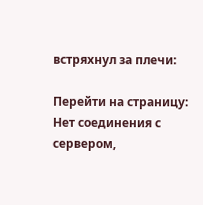встряхнул за плечи:

Перейти на страницу:
Нет соединения с сервером,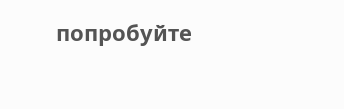попробуйте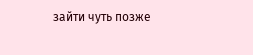зайти чуть позже